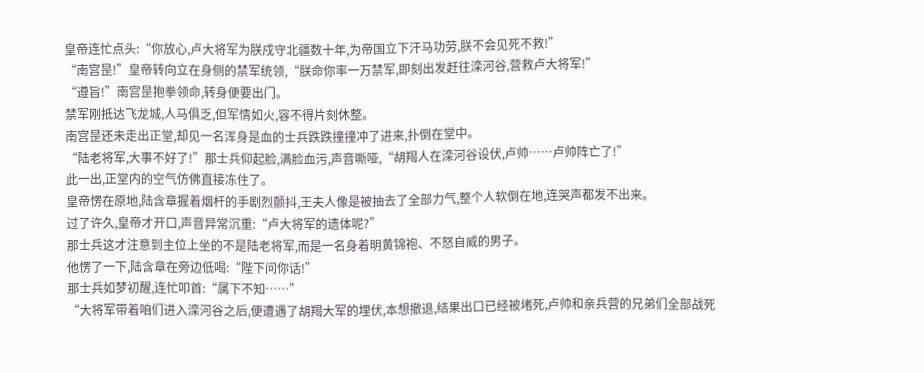皇帝连忙点头:“你放心,卢大将军为朕戍守北疆数十年,为帝国立下汗马功劳,朕不会见死不救!”
“南宫昰!”皇帝转向立在身侧的禁军统领,“朕命你率一万禁军,即刻出发赶往滦河谷,营救卢大将军!”
“遵旨!”南宫昰抱拳领命,转身便要出门。
禁军刚抵达飞龙城,人马俱乏,但军情如火,容不得片刻休整。
南宫昰还未走出正堂,却见一名浑身是血的士兵跌跌撞撞冲了进来,扑倒在堂中。
“陆老将军,大事不好了!”那士兵仰起脸,满脸血污,声音嘶哑,“胡羯人在滦河谷设伏,卢帅……卢帅阵亡了!”
此一出,正堂内的空气仿佛直接冻住了。
皇帝愣在原地,陆含章握着烟杆的手剧烈颤抖,王夫人像是被抽去了全部力气,整个人软倒在地,连哭声都发不出来。
过了许久,皇帝才开口,声音异常沉重:“卢大将军的遗体呢?”
那士兵这才注意到主位上坐的不是陆老将军,而是一名身着明黄锦袍、不怒自威的男子。
他愣了一下,陆含章在旁边低喝:“陛下问你话!”
那士兵如梦初醒,连忙叩首:“属下不知……”
“大将军带着咱们进入滦河谷之后,便遭遇了胡羯大军的埋伏,本想撤退,结果出口已经被堵死,卢帅和亲兵营的兄弟们全部战死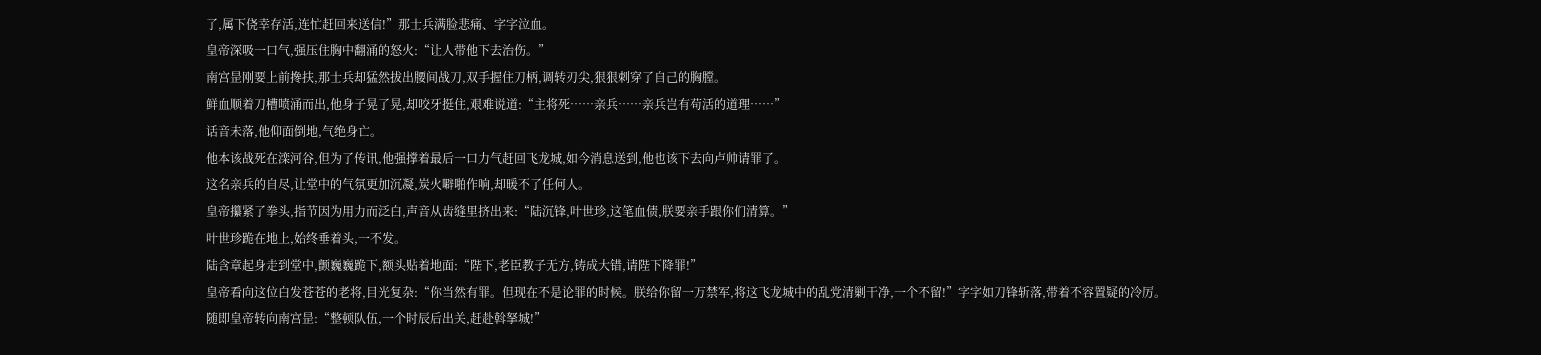了,属下侥幸存活,连忙赶回来送信!”那士兵满脸悲痛、字字泣血。
皇帝深吸一口气,强压住胸中翻涌的怒火:“让人带他下去治伤。”
南宫昰刚要上前搀扶,那士兵却猛然拔出腰间战刀,双手握住刀柄,调转刃尖,狠狠刺穿了自己的胸膛。
鲜血顺着刀槽喷涌而出,他身子晃了晃,却咬牙挺住,艰难说道:“主将死……亲兵……亲兵岂有苟活的道理……”
话音未落,他仰面倒地,气绝身亡。
他本该战死在滦河谷,但为了传讯,他强撑着最后一口力气赶回飞龙城,如今消息送到,他也该下去向卢帅请罪了。
这名亲兵的自尽,让堂中的气氛更加沉凝,炭火噼啪作响,却暖不了任何人。
皇帝攥紧了拳头,指节因为用力而泛白,声音从齿缝里挤出来:“陆沉锋,叶世珍,这笔血债,朕要亲手跟你们清算。”
叶世珍跪在地上,始终垂着头,一不发。
陆含章起身走到堂中,颤巍巍跪下,额头贴着地面:“陛下,老臣教子无方,铸成大错,请陛下降罪!”
皇帝看向这位白发苍苍的老将,目光复杂:“你当然有罪。但现在不是论罪的时候。朕给你留一万禁军,将这飞龙城中的乱党清剿干净,一个不留!”字字如刀锋斩落,带着不容置疑的冷厉。
随即皇帝转向南宫昰:“整顿队伍,一个时辰后出关,赶赴斡拏城!”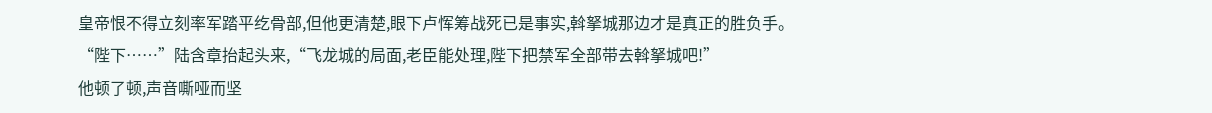皇帝恨不得立刻率军踏平纥骨部,但他更清楚,眼下卢恽筹战死已是事实,斡拏城那边才是真正的胜负手。
“陛下……”陆含章抬起头来,“飞龙城的局面,老臣能处理,陛下把禁军全部带去斡拏城吧!”
他顿了顿,声音嘶哑而坚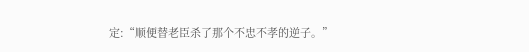定:“顺便替老臣杀了那个不忠不孝的逆子。”